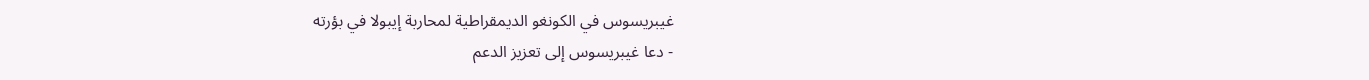غيبريسوس في الكونغو الديمقراطية لمحاربة إيبولا في بؤرته
- دعا غيبريسوس إلى تعزيز الدعم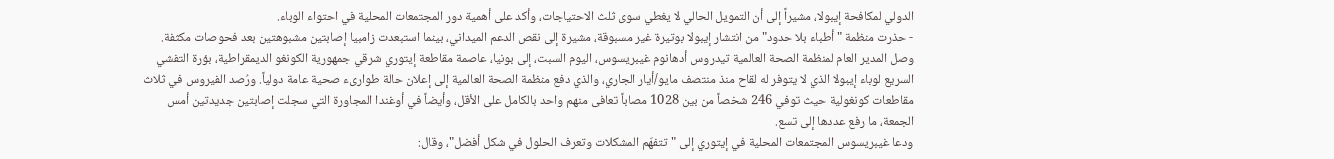الدولي لمكافحة إيبولا، مشيراً إلى أن التمويل الحالي لا يغطي سوى ثلث الاحتياجات، وأكد على أهمية دور المجتمعات المحلية في احتواء الوباء.
- حذرت منظمة "أطباء بلا حدود" من انتشار إيبولا بوتيرة غير مسبوقة، مشيرة إلى نقص الدعم الميداني، بينما استبعدت زامبيا إصابتين مشبوهتين بعد فحوصات مكثفة.
وصل المدير العام لمنظمة الصحة العالمية تيدروس أدهانوم غيبريسوس، اليوم السبت، إلى بونيا، عاصمة مقاطعة إيتوري شرقي جمهورية الكونغو الديمقراطية، بؤرة التفشي السريع لوباء إيبولا الذي لا يتوفر له لقاح منذ منتصف مايو/أيار الجاري، والذي دفع منظمة الصحة العالمية إلى إعلان حالة طوارىء صحية عامة دولياً. ورُصد الفيروس في ثلاث مقاطعات كونغولية حيث توفي 246 شخصاً من بين 1028 مصاباً تعافى منهم واحد بالكامل على الأقل، وأيضاً في أوغندا المجاورة التي سجلت إصابتين جديدتين أمس الجمعة، ما رفع عددها إلى تسع.
ودعا غيبريسوس المجتمعات المحلية في إيتوري إلى "تتفهّم المشكلات وتعرف الحلول في شكل أفضل"، وقال: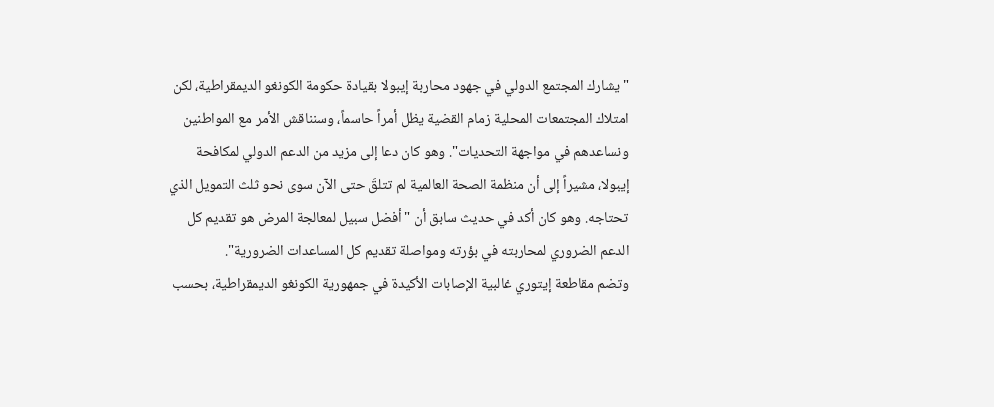"يشارك المجتمع الدولي في جهود محاربة إيبولا بقيادة حكومة الكونغو الديمقراطية، لكن امتلاك المجتمعات المحلية زمام القضية يظل أمراً حاسماً، وسنناقش الأمر مع المواطنين ونساعدهم في مواجهة التحديات". وهو كان دعا إلى مزيد من الدعم الدولي لمكافحة إيبولا، مشيراً إلى أن منظمة الصحة العالمية لم تتلقَ حتى الآن سوى نحو ثلث التمويل الذي تحتاجه. وهو كان أكد في حديث سابق أن "أفضل سبيل لمعالجة المرض هو تقديم كل الدعم الضروري لمحاربته في بؤرته ومواصلة تقديم كل المساعدات الضرورية".
وتضم مقاطعة إيتوري غالبية الإصابات الأكيدة في جمهورية الكونغو الديمقراطية، بحسب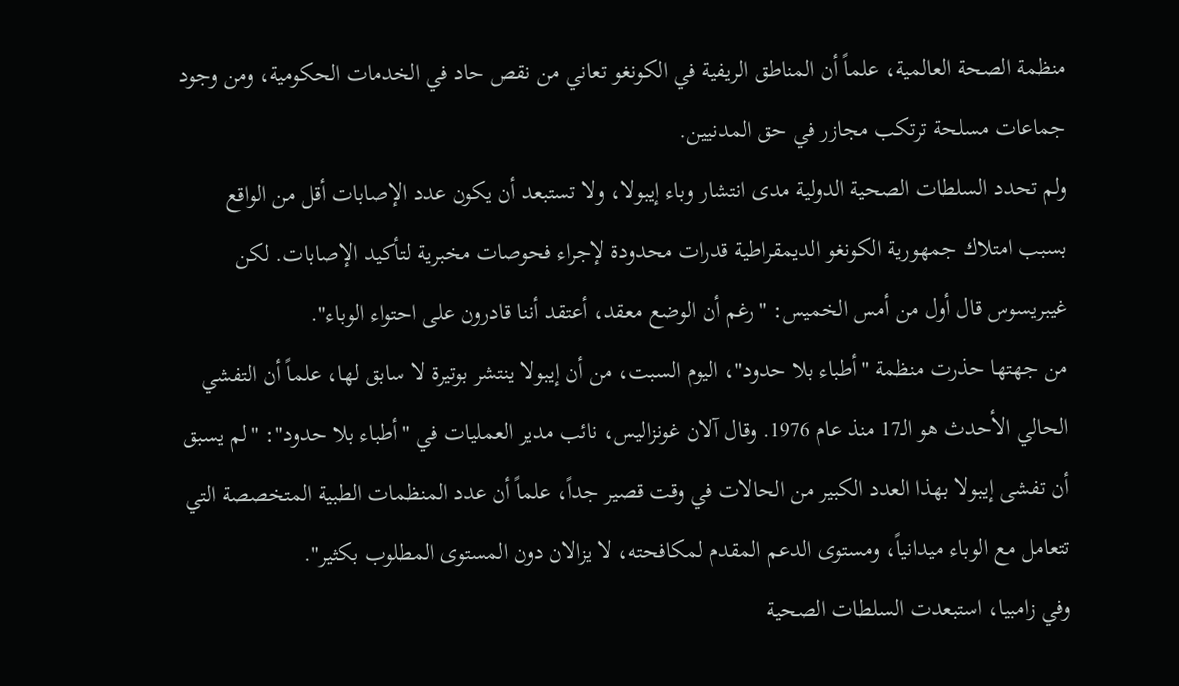منظمة الصحة العالمية، علماً أن المناطق الريفية في الكونغو تعاني من نقص حاد في الخدمات الحكومية، ومن وجود جماعات مسلحة ترتكب مجازر في حق المدنيين.
ولم تحدد السلطات الصحية الدولية مدى انتشار وباء إيبولا، ولا تستبعد أن يكون عدد الإصابات أقل من الواقع بسبب امتلاك جمهورية الكونغو الديمقراطية قدرات محدودة لإجراء فحوصات مخبرية لتأكيد الإصابات. لكن غيبريسوس قال أول من أمس الخميس: "رغم أن الوضع معقد، أعتقد أننا قادرون على احتواء الوباء".
من جهتها حذرت منظمة "أطباء بلا حدود"، اليوم السبت، من أن إيبولا ينتشر بوتيرة لا سابق لها، علماً أن التفشي الحالي الأحدث هو الـ17 منذ عام 1976. وقال آلان غونزاليس، نائب مدير العمليات في "أطباء بلا حدود": "لم يسبق أن تفشى إيبولا بهذا العدد الكبير من الحالات في وقت قصير جداً، علماً أن عدد المنظمات الطبية المتخصصة التي تتعامل مع الوباء ميدانياً، ومستوى الدعم المقدم لمكافحته، لا يزالان دون المستوى المطلوب بكثير".
وفي زامبيا، استبعدت السلطات الصحية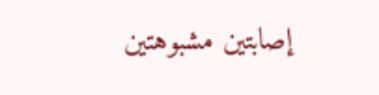إصابتين مشبوهتين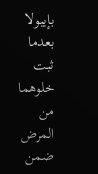بإيبولا بعدما ثبت خلوهما من المرض ضمن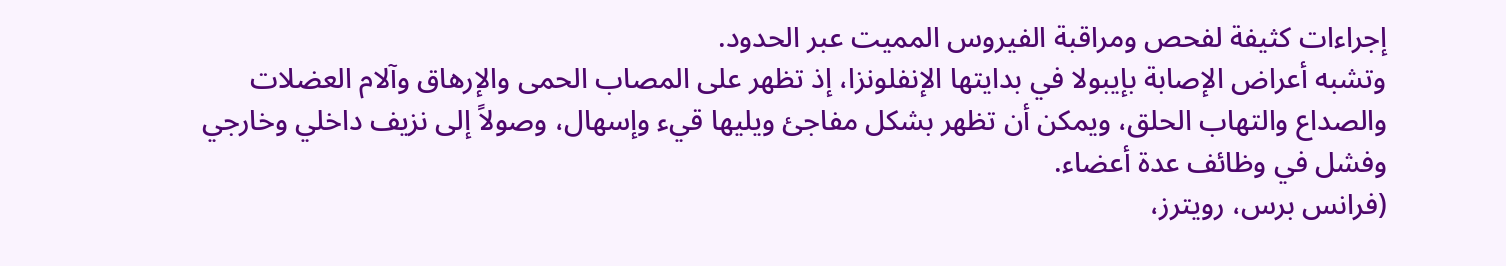إجراءات كثيفة لفحص ومراقبة الفيروس المميت عبر الحدود.
وتشبه أعراض الإصابة بإيبولا في بدايتها الإنفلونزا، إذ تظهر على المصاب الحمى والإرهاق وآلام العضلات والصداع والتهاب الحلق، ويمكن أن تظهر بشكل مفاجئ ويليها قيء وإسهال، وصولاً إلى نزيف داخلي وخارجي وفشل في وظائف عدة أعضاء.
(فرانس برس، رويترز،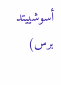أسوشييتد برس)